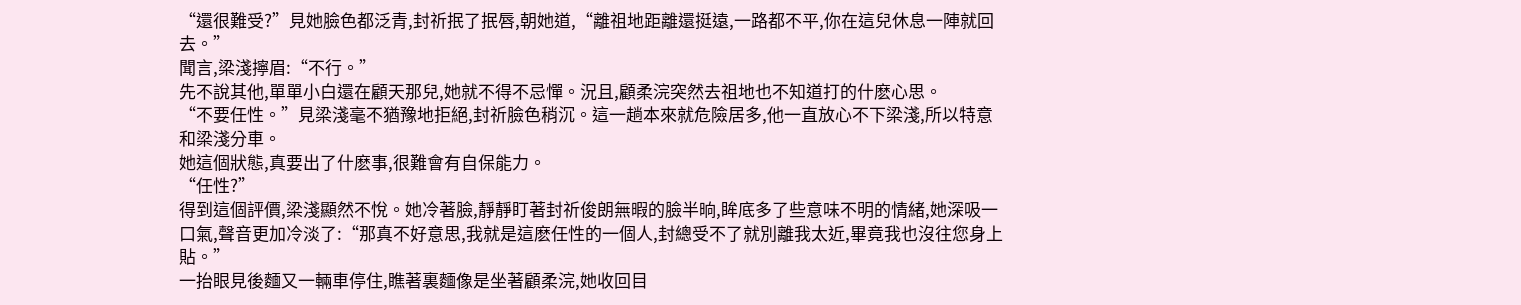“還很難受?”見她臉色都泛青,封祈抿了抿唇,朝她道,“離祖地距離還挺遠,一路都不平,你在這兒休息一陣就回去。”
聞言,梁淺擰眉:“不行。”
先不說其他,單單小白還在顧天那兒,她就不得不忌憚。況且,顧柔浣突然去祖地也不知道打的什麽心思。
“不要任性。”見梁淺毫不猶豫地拒絕,封祈臉色稍沉。這一趟本來就危險居多,他一直放心不下梁淺,所以特意和梁淺分車。
她這個狀態,真要出了什麽事,很難會有自保能力。
“任性?”
得到這個評價,梁淺顯然不悅。她冷著臉,靜靜盯著封祈俊朗無暇的臉半晌,眸底多了些意味不明的情緒,她深吸一口氣,聲音更加冷淡了:“那真不好意思,我就是這麽任性的一個人,封總受不了就別離我太近,畢竟我也沒往您身上貼。”
一抬眼見後麵又一輛車停住,瞧著裏麵像是坐著顧柔浣,她收回目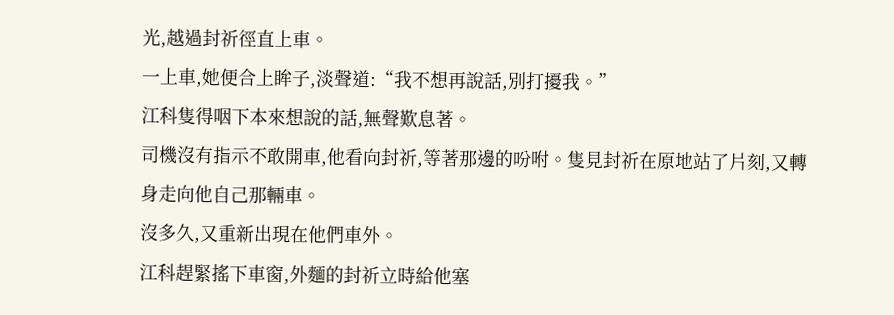光,越過封祈徑直上車。
一上車,她便合上眸子,淡聲道:“我不想再說話,別打擾我。”
江科隻得咽下本來想說的話,無聲歎息著。
司機沒有指示不敢開車,他看向封祈,等著那邊的吩咐。隻見封祈在原地站了片刻,又轉身走向他自己那輛車。
沒多久,又重新出現在他們車外。
江科趕緊搖下車窗,外麵的封祈立時給他塞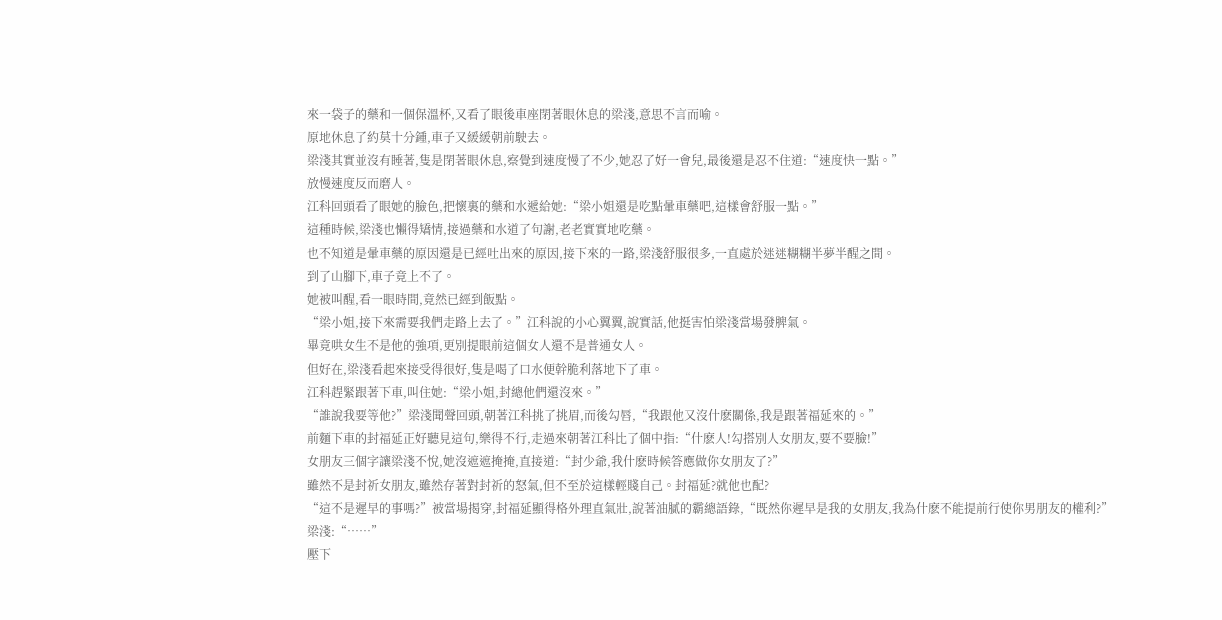來一袋子的藥和一個保溫杯,又看了眼後車座閉著眼休息的梁淺,意思不言而喻。
原地休息了約莫十分鍾,車子又緩緩朝前駛去。
梁淺其實並沒有睡著,隻是閉著眼休息,察覺到速度慢了不少,她忍了好一會兒,最後還是忍不住道:“速度快一點。”
放慢速度反而磨人。
江科回頭看了眼她的臉色,把懷裏的藥和水遞給她:“梁小姐還是吃點暈車藥吧,這樣會舒服一點。”
這種時候,梁淺也懶得矯情,接過藥和水道了句謝,老老實實地吃藥。
也不知道是暈車藥的原因還是已經吐出來的原因,接下來的一路,梁淺舒服很多,一直處於迷迷糊糊半夢半醒之間。
到了山腳下,車子竟上不了。
她被叫醒,看一眼時間,竟然已經到飯點。
“梁小姐,接下來需要我們走路上去了。”江科說的小心翼翼,說實話,他挺害怕梁淺當場發脾氣。
畢竟哄女生不是他的強項,更別提眼前這個女人還不是普通女人。
但好在,梁淺看起來接受得很好,隻是喝了口水便幹脆利落地下了車。
江科趕緊跟著下車,叫住她:“梁小姐,封總他們還沒來。”
“誰說我要等他?”梁淺聞聲回頭,朝著江科挑了挑眉,而後勾唇,“我跟他又沒什麽關係,我是跟著福延來的。”
前麵下車的封福延正好聽見這句,樂得不行,走過來朝著江科比了個中指:“什麽人!勾搭別人女朋友,要不要臉!”
女朋友三個字讓梁淺不悅,她沒遮遮掩掩,直接道:“封少爺,我什麽時候答應做你女朋友了?”
雖然不是封祈女朋友,雖然存著對封祈的怒氣,但不至於這樣輕賤自己。封福延?就他也配?
“這不是遲早的事嗎?”被當場揭穿,封福延顯得格外理直氣壯,說著油膩的霸總語錄,“既然你遲早是我的女朋友,我為什麽不能提前行使你男朋友的權利?”
梁淺:“……”
壓下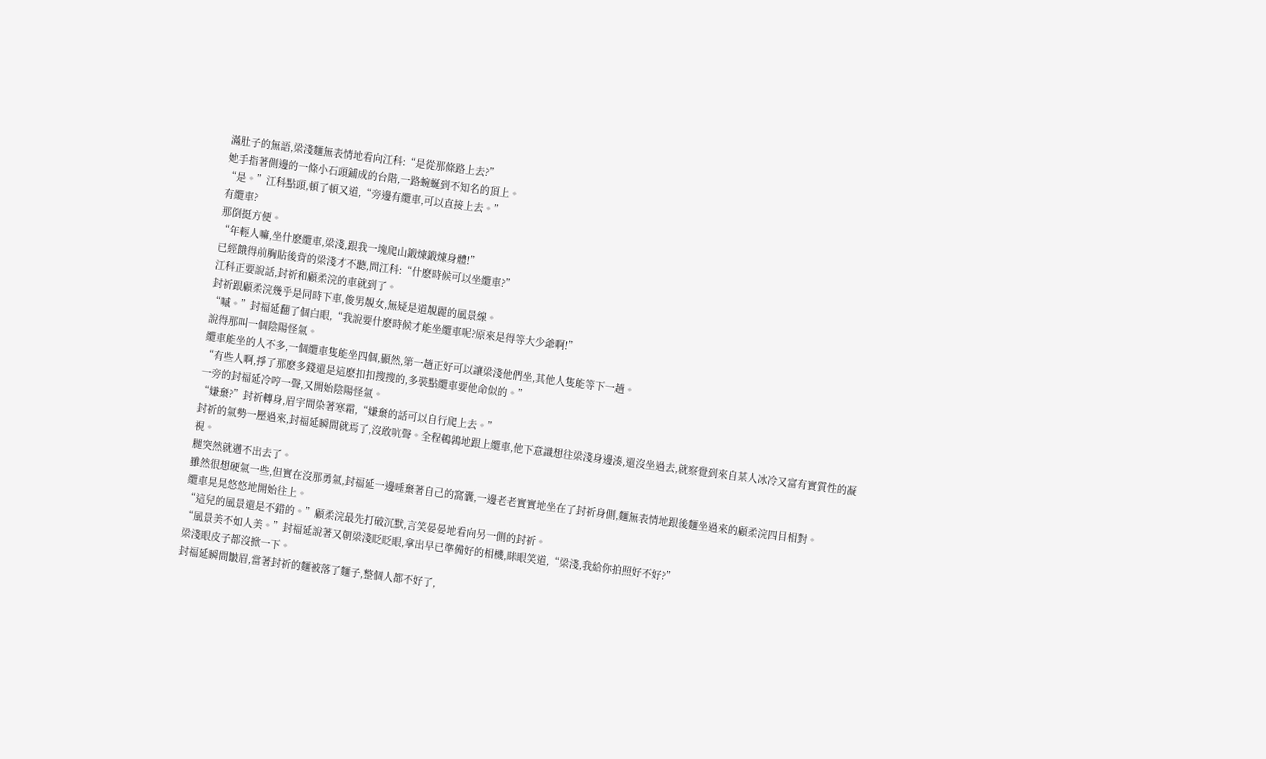滿肚子的無語,梁淺麵無表情地看向江科:“是從那條路上去?”
她手指著側邊的一條小石頭鋪成的台階,一路蜿蜒到不知名的頂上。
“是。”江科點頭,頓了頓又道,“旁邊有纜車,可以直接上去。”
有纜車?
那倒挺方便。
“年輕人嘛,坐什麽纜車,梁淺,跟我一塊爬山鍛煉鍛煉身體!”
已經餓得前胸貼後背的梁淺才不聽,問江科:“什麽時候可以坐纜車?”
江科正要說話,封祈和顧柔浣的車就到了。
封祈跟顧柔浣幾乎是同時下車,俊男靚女,無疑是道靚麗的風景線。
“嘁。”封福延翻了個白眼,“我說要什麽時候才能坐纜車呢?原來是得等大少爺啊!”
說得那叫一個陰陽怪氣。
纜車能坐的人不多,一個纜車隻能坐四個,顯然,第一趟正好可以讓梁淺他們坐,其他人隻能等下一趟。
“有些人啊,掙了那麽多錢還是這麽扣扣搜搜的,多裝點纜車要他命似的。”
一旁的封福延冷哼一聲,又開始陰陽怪氣。
“嫌棄?”封祈轉身,眉宇間染著寒霜,“嫌棄的話可以自行爬上去。”
封祈的氣勢一壓過來,封福延瞬間就焉了,沒敢吭聲。全程鵪鶉地跟上纜車,他下意識想往梁淺身邊湊,還沒坐過去,就察覺到來自某人冰冷又富有實質性的凝視。
腿突然就邁不出去了。
雖然很想硬氣一些,但實在沒那勇氣,封福延一邊唾棄著自己的窩囊,一邊老老實實地坐在了封祈身側,麵無表情地跟後麵坐過來的顧柔浣四目相對。
纜車晃晃悠悠地開始往上。
“這兒的風景還是不錯的。”顧柔浣最先打破沉默,言笑晏晏地看向另一側的封祈。
“風景美不如人美。”封福延說著又朝梁淺眨眨眼,拿出早已準備好的相機,眯眼笑道,“梁淺,我給你拍照好不好?”
梁淺眼皮子都沒掀一下。
封福延瞬間皺眉,當著封祈的麵被落了麵子,整個人都不好了,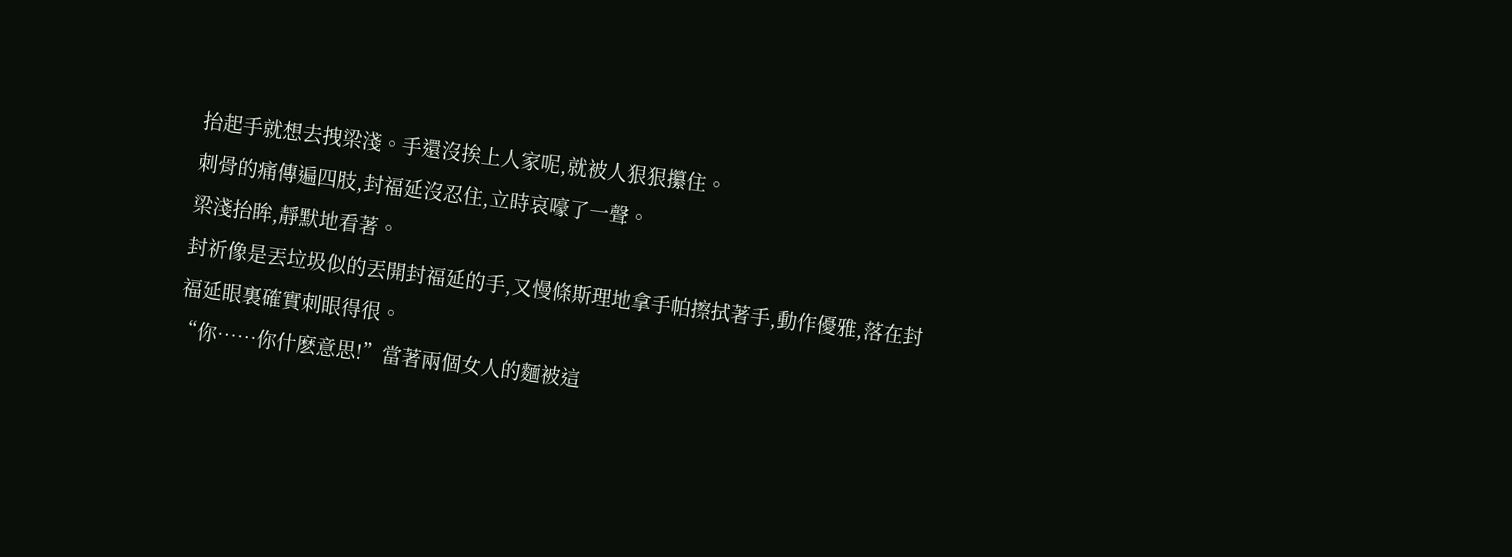抬起手就想去拽梁淺。手還沒挨上人家呢,就被人狠狠攥住。
刺骨的痛傳遍四肢,封福延沒忍住,立時哀嚎了一聲。
梁淺抬眸,靜默地看著。
封祈像是丟垃圾似的丟開封福延的手,又慢條斯理地拿手帕擦拭著手,動作優雅,落在封福延眼裏確實刺眼得很。
“你……你什麽意思!”當著兩個女人的麵被這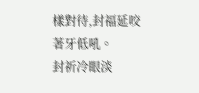樣對待,封福延咬著牙低吼。
封祈冷眼淡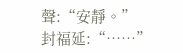聲:“安靜。”
封福延:“……”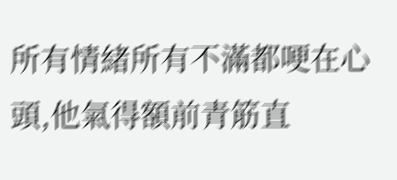所有情緒所有不滿都哽在心頭,他氣得額前青筋直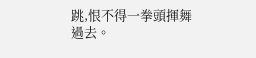跳,恨不得一拳頭揮舞過去。